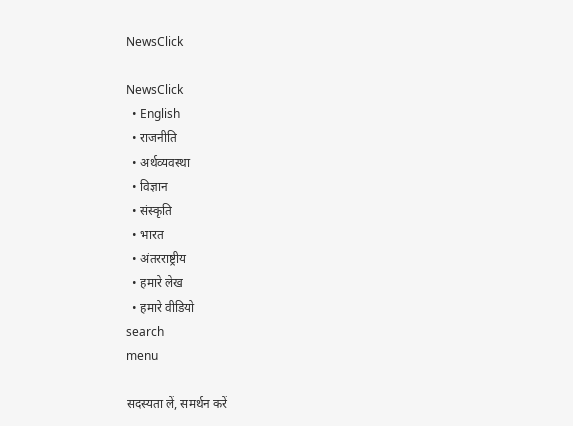NewsClick

NewsClick
  • English
  • राजनीति
  • अर्थव्यवस्था
  • विज्ञान
  • संस्कृति
  • भारत
  • अंतरराष्ट्रीय
  • हमारे लेख
  • हमारे वीडियो
search
menu

सदस्यता लें, समर्थन करें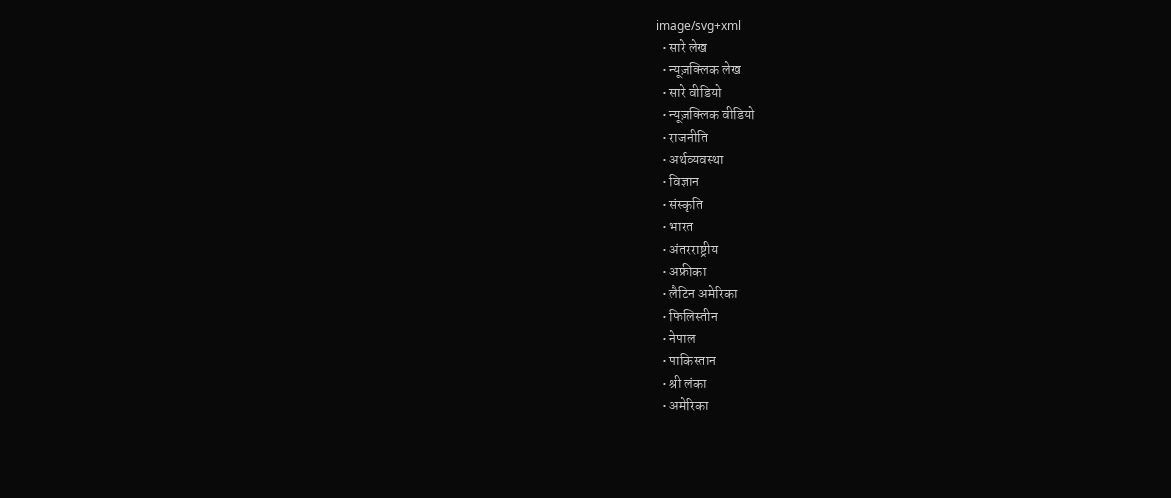image/svg+xml
  • सारे लेख
  • न्यूज़क्लिक लेख
  • सारे वीडियो
  • न्यूज़क्लिक वीडियो
  • राजनीति
  • अर्थव्यवस्था
  • विज्ञान
  • संस्कृति
  • भारत
  • अंतरराष्ट्रीय
  • अफ्रीका
  • लैटिन अमेरिका
  • फिलिस्तीन
  • नेपाल
  • पाकिस्तान
  • श्री लंका
  • अमेरिका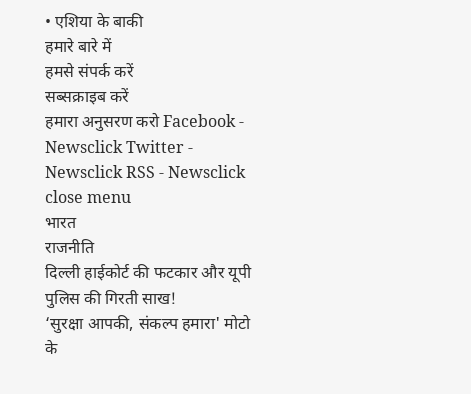• एशिया के बाकी
हमारे बारे में
हमसे संपर्क करें
सब्सक्राइब करें
हमारा अनुसरण करो Facebook - Newsclick Twitter - Newsclick RSS - Newsclick
close menu
भारत
राजनीति
दिल्ली हाईकोर्ट की फटकार और यूपी पुलिस की गिरती साख!
‘सुरक्षा आपकी, संकल्प हमारा' मोटो के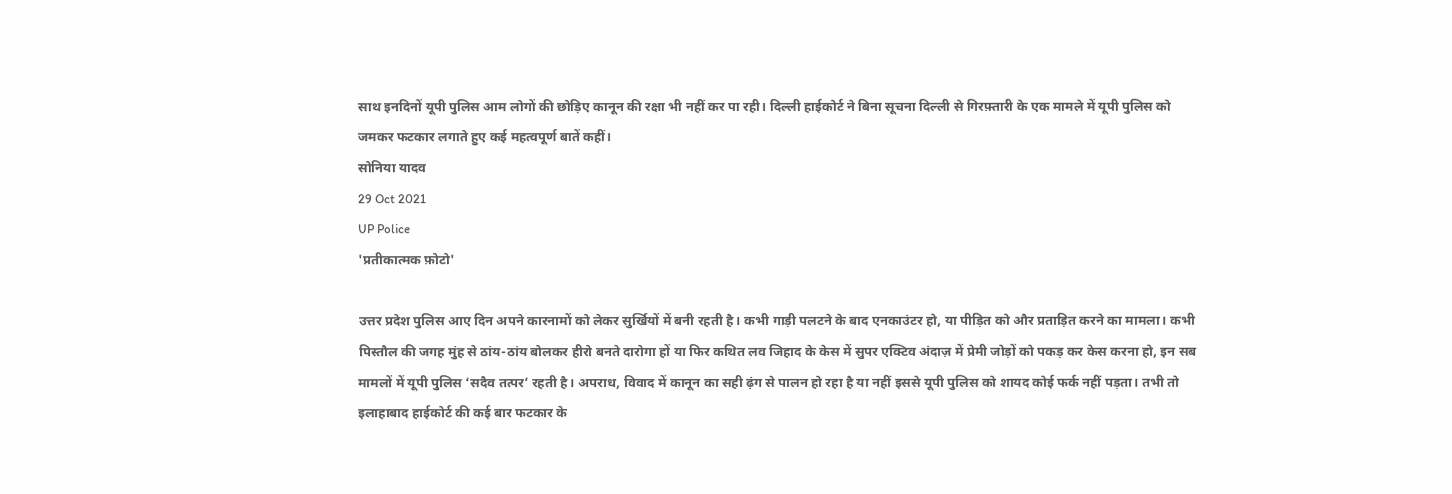साथ इनदिनों यूपी पुलिस आम लोगों की छोड़िए कानून की रक्षा भी नहीं कर पा रही। दिल्ली हाईकोर्ट ने बिना सूचना दिल्ली से गिरफ़्तारी के एक मामले में यूपी पुलिस को जमकर फटकार लगाते हुए कई महत्वपूर्ण बातें कहीं।
सोनिया यादव
29 Oct 2021
UP Police
'प्रतीकात्मक फ़ोटो'

उत्तर प्रदेश पुलिस आए दिन अपने कारनामों को लेकर सुर्खियों में बनी रहती है। कभी गाड़ी पलटने के बाद एनकाउंटर हो, या पीड़ित को और प्रताड़ित करने का मामला। कभी पिस्तौल की जगह मुंह से ठांय-ठांय बोलकर हीरो बनते दारोगा हों या फिर कथित लव जिहाद के केस में सुपर एक्टिव अंदाज़ में प्रेमी जोड़ों को पकड़ कर केस करना हो, इन सब मामलों में यूपी पुलिस ‘सदैव तत्पर’ रहती है। अपराध, विवाद में कानून का सही ढ़ंग से पालन हो रहा है या नहीं इससे यूपी पुलिस को शायद कोई फर्क नहीं पड़ता। तभी तो इलाहाबाद हाईकोर्ट की कई बार फटकार के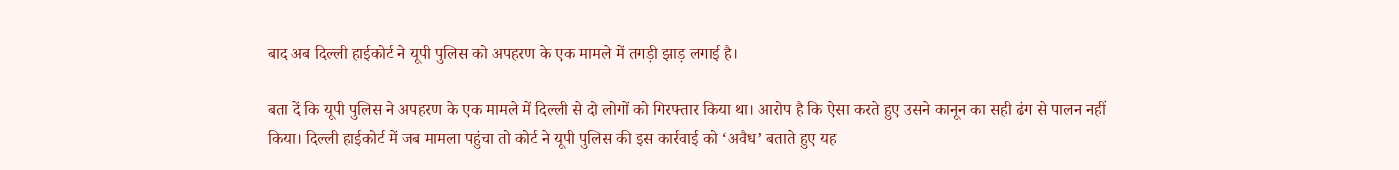बाद अब दिल्ली हाईकोर्ट ने यूपी पुलिस को अपहरण के एक मामले में तगड़ी झाड़ लगाई है।

बता दें कि यूपी पुलिस ने अपहरण के एक मामले में दिल्ली से दो लोगों को गिरफ्तार किया था। आरोप है कि ऐसा करते हुए उसने कानून का सही ढंग से पालन नहीं किया। दिल्ली हाईकोर्ट में जब मामला पहुंचा तो कोर्ट ने यूपी पुलिस की इस कार्रवाई को ‘अवैध’ बताते हुए यह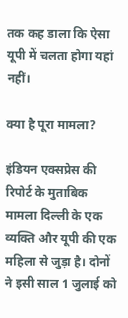तक कह डाला कि ऐसा यूपी में चलता होगा यहां नहीं।

क्या है पूरा मामला?

इंडियन एक्सप्रेस की रिपोर्ट के मुताबिक मामला दिल्ली के एक व्यक्ति और यूपी की एक महिला से जुड़ा है। दोनों ने इसी साल 1 जुलाई को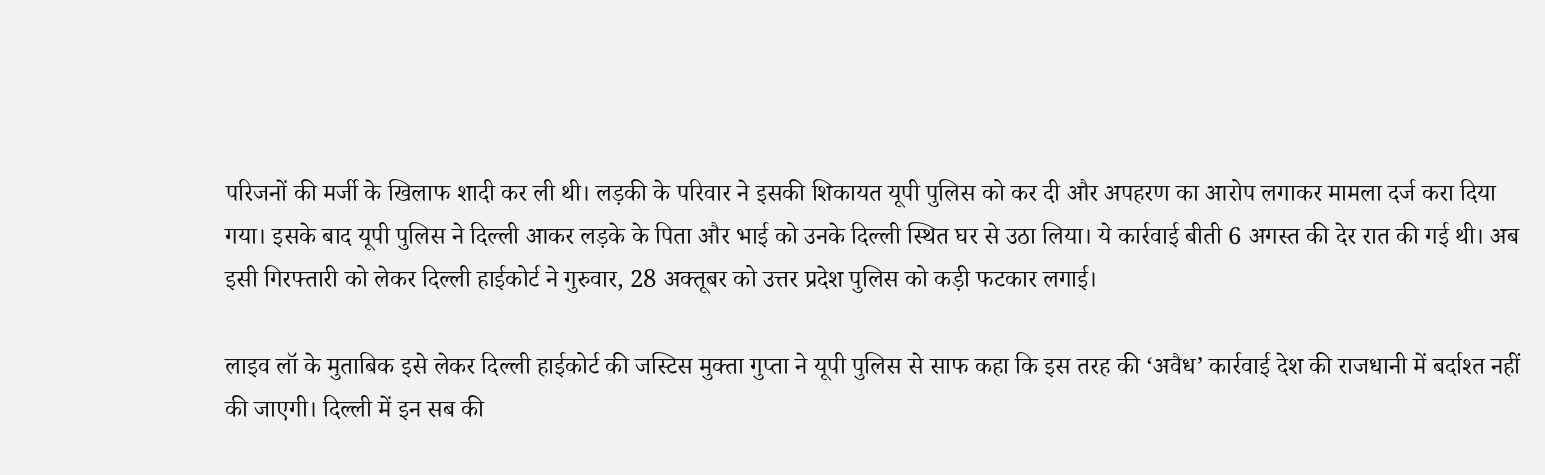परिजनों की मर्जी के खिलाफ शादी कर ली थी। लड़की के परिवार ने इसकी शिकायत यूपी पुलिस को कर दी और अपहरण का आरोप लगाकर मामला दर्ज करा दिया गया। इसके बाद यूपी पुलिस ने दिल्ली आकर लड़के के पिता और भाई को उनके दिल्ली स्थित घर से उठा लिया। ये कार्रवाई बीती 6 अगस्त की देर रात की गई थी। अब इसी गिरफ्तारी को लेकर दिल्ली हाईकोर्ट ने गुरुवार, 28 अक्तूबर को उत्तर प्रदेश पुलिस को कड़ी फटकार लगाई।

लाइव लॉ के मुताबिक इसे लेकर दिल्ली हाईकोर्ट की जस्टिस मुक्ता गुप्ता ने यूपी पुलिस से साफ कहा कि इस तरह की ‘अवैध’ कार्रवाई देश की राजधानी में बर्दाश्त नहीं की जाएगी। दिल्ली में इन सब की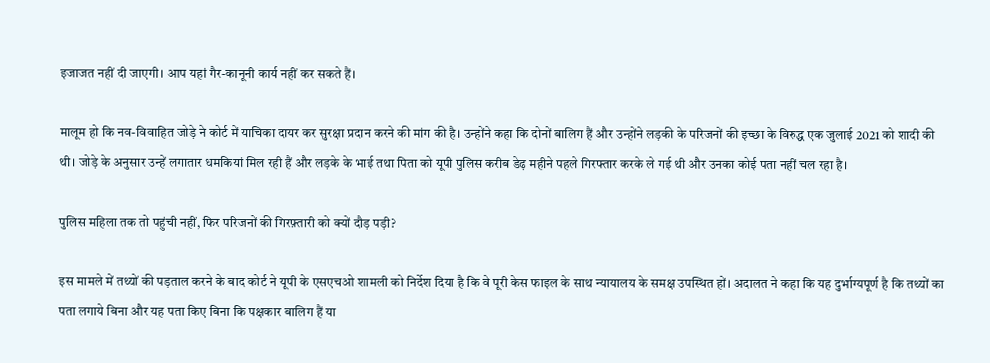इजाजत नहीं दी जाएगी। आप यहां गैर-कानूनी कार्य नहीं कर सकते हैं।

मालूम हो कि नव-विवाहित जोड़े ने कोर्ट में याचिका दायर कर सुरक्षा प्रदान करने की मांग की है। उन्होंने कहा कि दोनों बालिग हैं और उन्होंने लड़की के परिजनों की इच्छा के विरुद्ध एक जुलाई 2021 को शादी की थी। जोड़े के अनुसार उन्हें लगातार धमकियां मिल रही हैं और लड़के के भाई तथा पिता को यूपी पुलिस करीब डेढ़ महीने पहले गिरफ्तार करके ले गई थी और उनका कोई पता नहीं चल रहा है।

पुलिस महिला तक तो पहुंची नहीं, फिर परिजनों की गिरफ़्तारी को क्यों दौड़ पड़ी?

इस मामले में तथ्यों की पड़ताल करने के बाद कोर्ट ने यूपी के एसएचओ शामली को निर्देश दिया है कि वे पूरी केस फाइल के साथ न्यायालय के समक्ष उपस्थित हों। अदालत ने कहा कि यह दुर्भाग्यपूर्ण है कि तथ्यों का पता लगाये बिना और यह पता किए बिना कि पक्षकार बालिग हैं या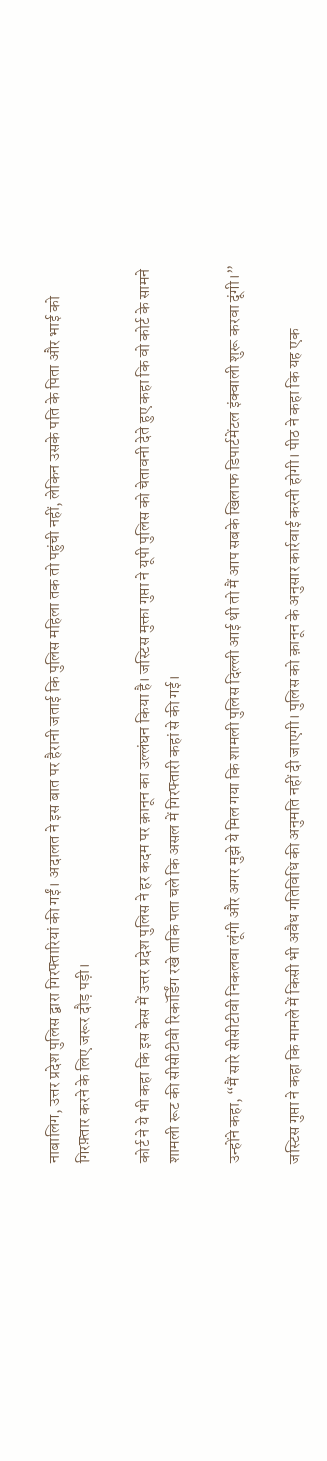नाबालिग, उत्तर प्रदेश पुलिस द्वारा गिरफ्तारियां की गईं। अदालत ने इस बात पर हैरानी जताई कि पुलिस महिला तक तो पहुंची नहीं, लेकिन उसके पति के पिता और भाई को गिरफ़्तार करने के लिए जरूर दौड़ पड़ी।

कोर्ट ने ये भी कहा कि इस केस में उत्तर प्रदेश पुलिस ने हर कदम पर क़ानून का उल्लंघन किया है। जस्टिस मुक्ता गुप्ता ने यूपी पुलिस को चेतावनी देते हुए कहा कि वो कोर्ट के सामने शामली रूट की सीसीटीवी रिकॉर्डिंग रखे ताकि पता चले कि असल में गिरफ्तारी कहां से की गई।

उन्होंने कहा, “मैं सारे सीसीटीवी निकलवा लूंगी और अगर मुझे ये मिल गया कि शामली पुलिस दिल्ली आई थी तो मैं आप सबके खिलाफ डिपार्टमेंटल इंक्वाली शुरू करवा दूंगी।”

जस्टिस गुप्ता ने कहा कि मामले में किसी भी अवैध गतिविधि की अनुमति नहीं दी जाएगी। पुलिस को क़ानून के अनुसार कार्रवाई करनी होगी। पीठ ने कहा कि यह एक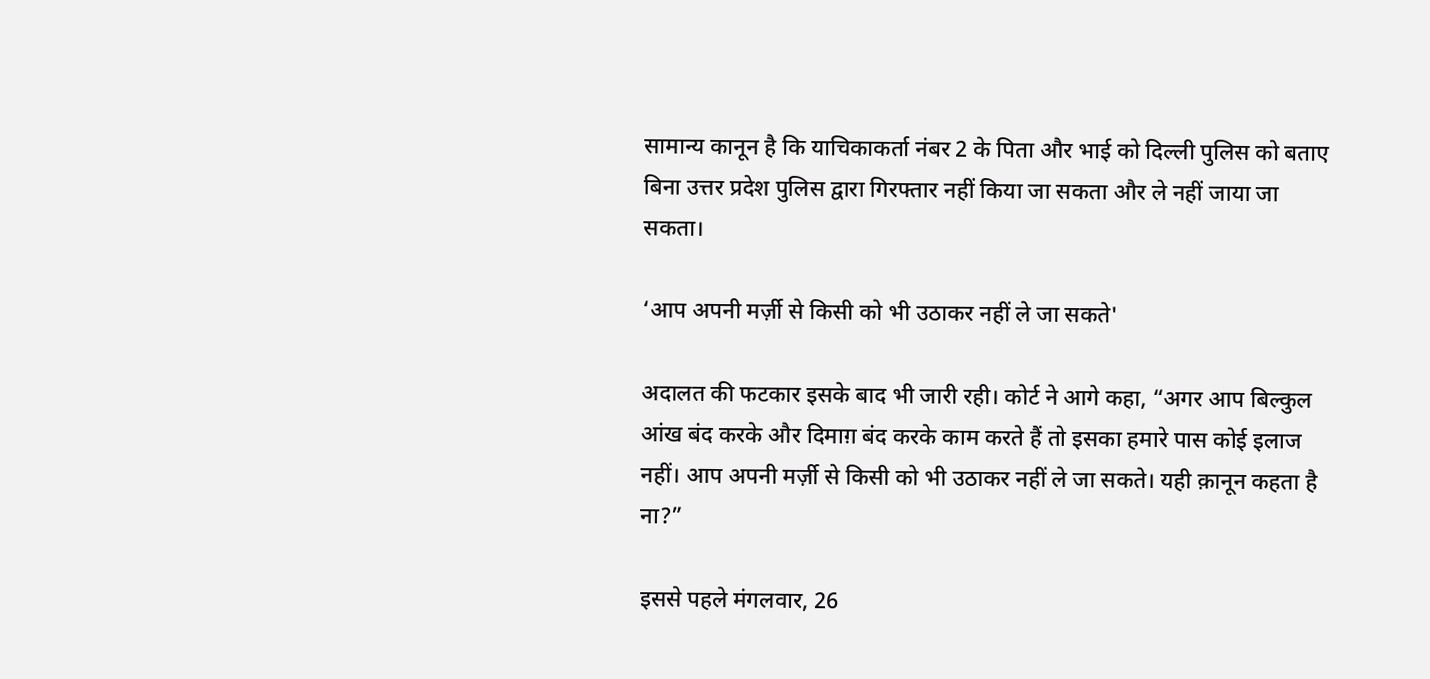सामान्य कानून है कि याचिकाकर्ता नंबर 2 के पिता और भाई को दिल्ली पुलिस को बताए बिना उत्तर प्रदेश पुलिस द्वारा गिरफ्तार नहीं किया जा सकता और ले नहीं जाया जा सकता।

‘आप अपनी मर्ज़ी से किसी को भी उठाकर नहीं ले जा सकते'

अदालत की फटकार इसके बाद भी जारी रही। कोर्ट ने आगे कहा, “अगर आप बिल्कुल आंख बंद करके और दिमाग़ बंद करके काम करते हैं तो इसका हमारे पास कोई इलाज नहीं। आप अपनी मर्ज़ी से किसी को भी उठाकर नहीं ले जा सकते। यही क़ानून कहता है ना?”

इससे पहले मंगलवार, 26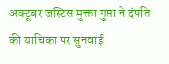अक्टूबर जस्टिस मुक्ता गुप्ता ने दंपति की याचिका पर सुनवाई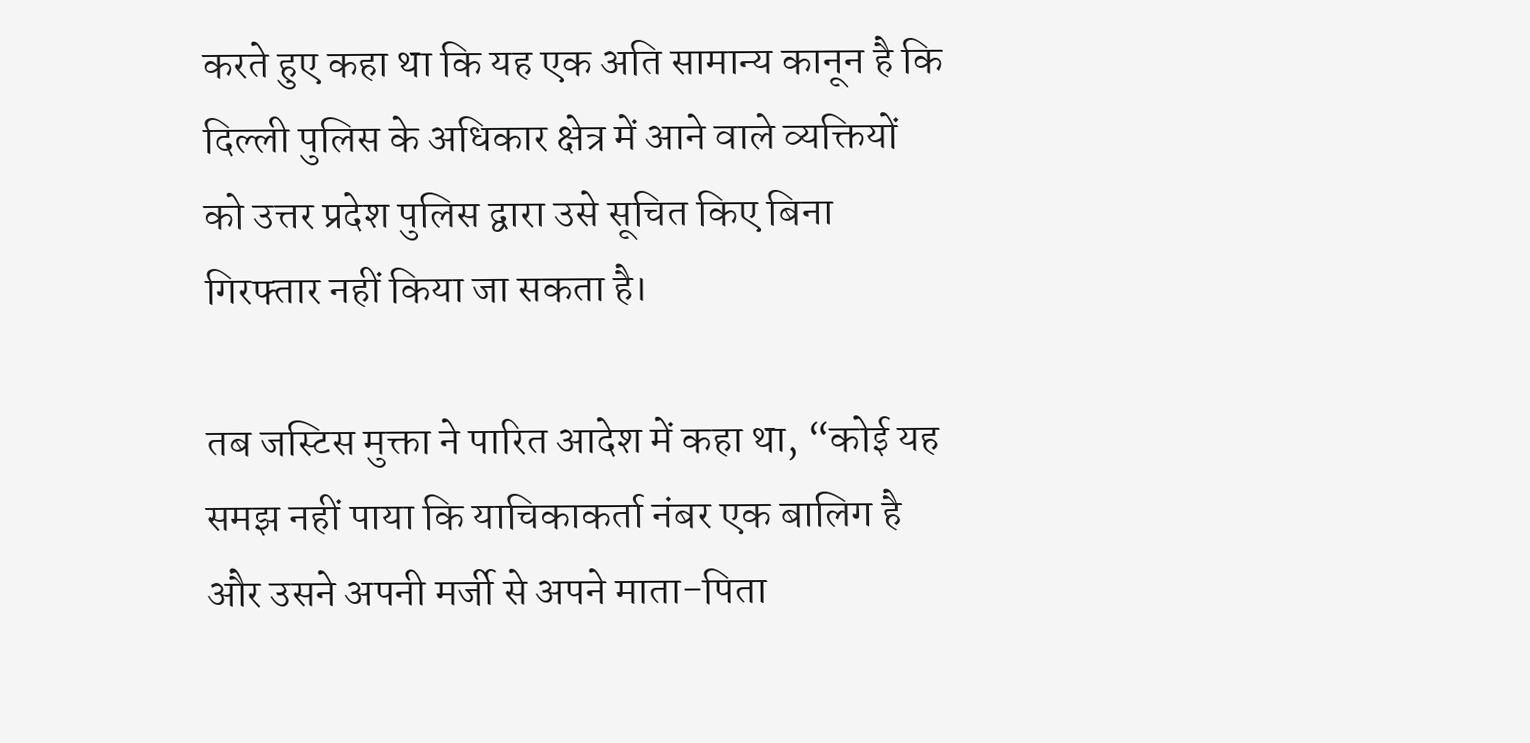करते हुए कहा था कि यह एक अति सामान्य कानून है कि दिल्ली पुलिस के अधिकार क्षेत्र में आने वाले व्यक्तियों को उत्तर प्रदेश पुलिस द्वारा उसे सूचित किए बिना गिरफ्तार नहीं किया जा सकता है।

तब जस्टिस मुक्ता ने पारित आदेश में कहा था, “कोई यह समझ नहीं पाया कि याचिकाकर्ता नंबर एक बालिग है और उसने अपनी मर्जी से अपने माता-पिता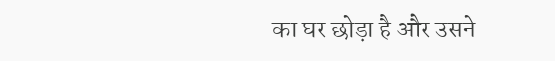का घर छोड़ा है और उसने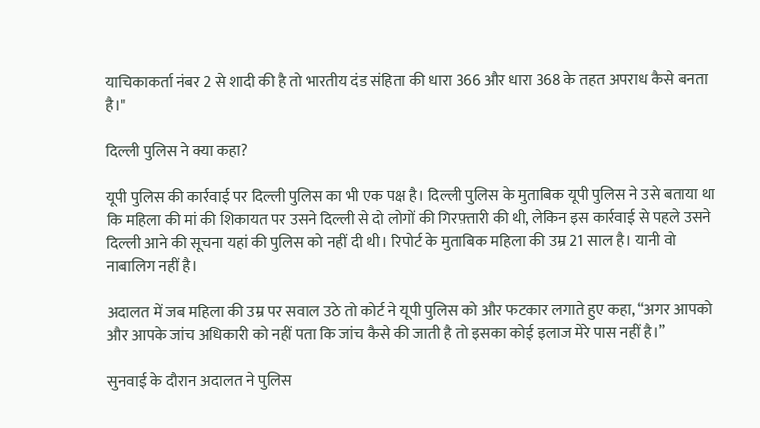याचिकाकर्ता नंबर 2 से शादी की है तो भारतीय दंड संहिता की धारा 366 और धारा 368 के तहत अपराध कैसे बनता है।"

दिल्ली पुलिस ने क्या कहा?

यूपी पुलिस की कार्रवाई पर दिल्ली पुलिस का भी एक पक्ष है। दिल्ली पुलिस के मुताबिक यूपी पुलिस ने उसे बताया था कि महिला की मां की शिकायत पर उसने दिल्ली से दो लोगों की गिरफ़्तारी की थी, लेकिन इस कार्रवाई से पहले उसने दिल्ली आने की सूचना यहां की पुलिस को नहीं दी थी। रिपोर्ट के मुताबिक महिला की उम्र 21 साल है। यानी वो नाबालिग नहीं है।

अदालत में जब महिला की उम्र पर सवाल उठे तो कोर्ट ने यूपी पुलिस को और फटकार लगाते हुए कहा, “अगर आपको और आपके जांच अधिकारी को नहीं पता कि जांच कैसे की जाती है तो इसका कोई इलाज मेरे पास नहीं है।”

सुनवाई के दौरान अदालत ने पुलिस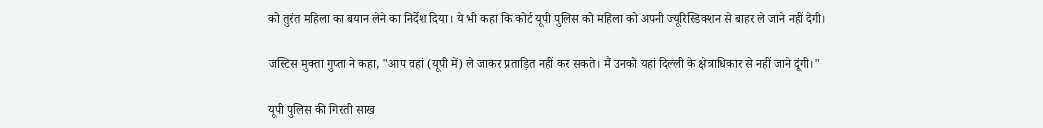को तुरंत महिला का बयान लेने का निर्देश दिया। ये भी कहा कि कोर्ट यूपी पुलिस को महिला को अपनी ज्यूरिस्डिक्शन से बाहर ले जाने नहीं देगी।

जस्टिस मुक्ता गुप्ता ने कहा, "आप वहां (यूपी में) ले जाकर प्रताड़ित नहीं कर सकते। मैं उनको यहां दिल्ली के क्षेत्राधिकार से नहीं जाने दूंगी।"

यूपी पुलिस की गिरती साख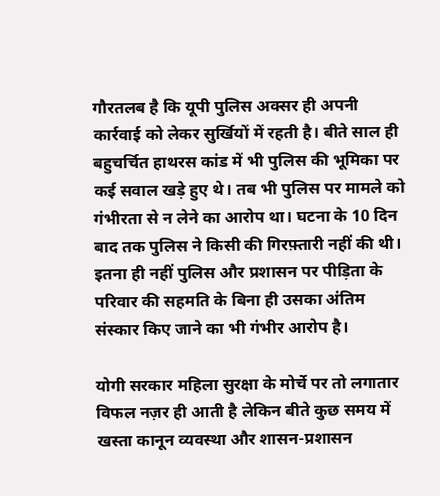गौरतलब है कि यूपी पुलिस अक्सर ही अपनी कार्रवाई को लेकर सुर्खियों में रहती है। बीते साल ही बहुचर्चित हाथरस कांड में भी पुलिस की भूमिका पर कई सवाल खड़े हुए थे। तब भी पुलिस पर मामले को गंभीरता से न लेने का आरोप था। घटना के 10 दिन बाद तक पुलिस ने किसी की गिरफ़्तारी नहीं की थी। इतना ही नहीं पुलिस और प्रशासन पर पीड़िता के परिवार की सहमति के बिना ही उसका अंतिम संस्कार किए जाने का भी गंभीर आरोप है।

योगी सरकार महिला सुरक्षा के मोर्चे पर तो लगातार विफल नज़र ही आती है लेकिन बीते कुछ समय में खस्ता कानून व्यवस्था और शासन-प्रशासन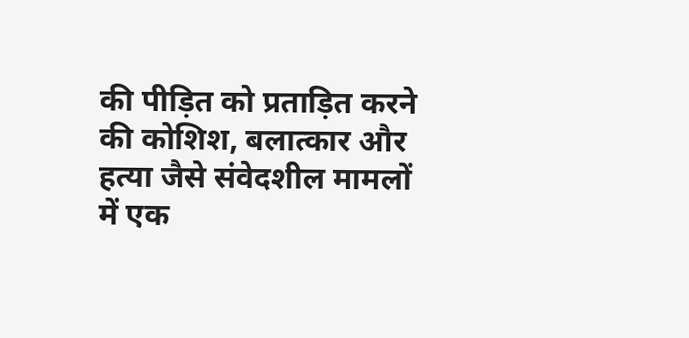की पीड़ित को प्रताड़ित करने की कोशिश, बलात्कार और हत्या जैसे संवेदशील मामलों में एक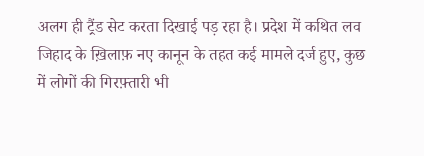अलग ही ट्रैंड सेट करता दिखाई पड़ रहा है। प्रदेश में कथित लव जिहाद के ख़िलाफ़ नए कानून के तहत कई मामले दर्ज हुए, कुछ में लोगों की गिरफ़्तारी भी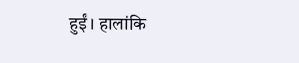हुईं। हालांकि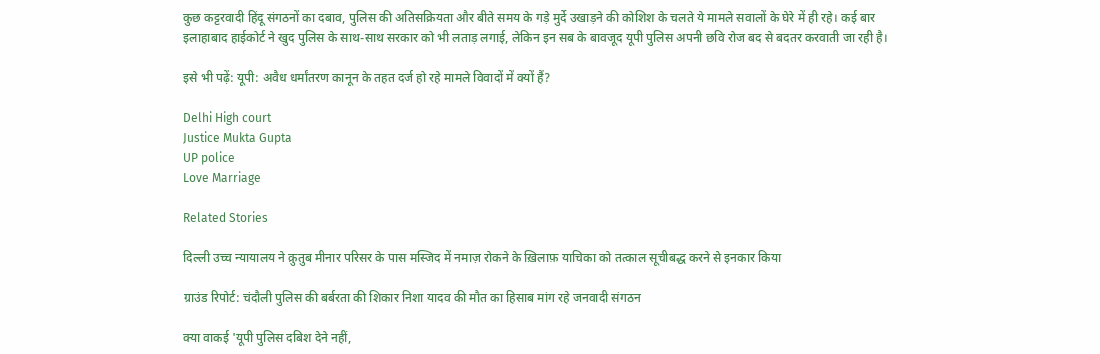कुछ कट्टरवादी हिंदू संगठनों का दबाव, पुलिस की अतिसक्रियता और बीते समय के गड़े मुर्दे उखाड़ने की कोशिश के चलते ये मामले सवालों के घेरे में ही रहे। कई बार इलाहाबाद हाईकोर्ट ने खुद पुलिस के साथ-साथ सरकार को भी लताड़ लगाई, लेकिन इन सब के बावजूद यूपी पुलिस अपनी छवि रोज बद से बदतर करवाती जा रही है।

इसे भी पढ़ें: यूपी: अवैध धर्मांतरण कानून के तहत दर्ज हो रहे मामले विवादों में क्यों हैं?

Delhi High court
Justice Mukta Gupta
UP police
Love Marriage

Related Stories

दिल्ली उच्च न्यायालय ने क़ुतुब मीनार परिसर के पास मस्जिद में नमाज़ रोकने के ख़िलाफ़ याचिका को तत्काल सूचीबद्ध करने से इनकार किया

ग्राउंड रिपोर्ट: चंदौली पुलिस की बर्बरता की शिकार निशा यादव की मौत का हिसाब मांग रहे जनवादी संगठन

क्या वाकई 'यूपी पुलिस दबिश देने नहीं,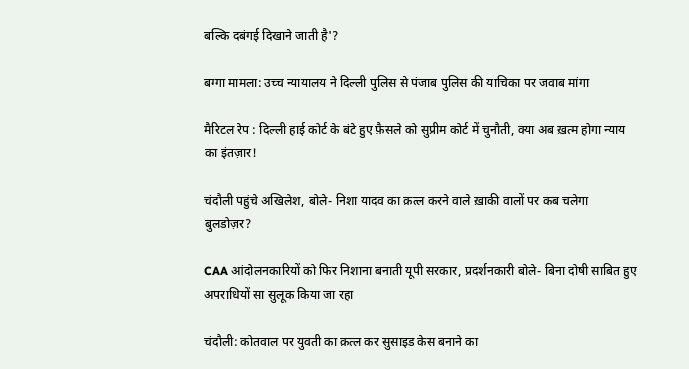बल्कि दबंगई दिखाने जाती है'?

बग्गा मामला: उच्च न्यायालय ने दिल्ली पुलिस से पंजाब पुलिस की याचिका पर जवाब मांगा

मैरिटल रेप : दिल्ली हाई कोर्ट के बंटे हुए फ़ैसले को सुप्रीम कोर्ट में चुनौती, क्या अब ख़त्म होगा न्याय का इंतज़ार!

चंदौली पहुंचे अखिलेश, बोले- निशा यादव का क़त्ल करने वाले ख़ाकी वालों पर कब चलेगा बुलडोज़र?

CAA आंदोलनकारियों को फिर निशाना बनाती यूपी सरकार, प्रदर्शनकारी बोले- बिना दोषी साबित हुए अपराधियों सा सुलूक किया जा रहा

चंदौली: कोतवाल पर युवती का क़त्ल कर सुसाइड केस बनाने का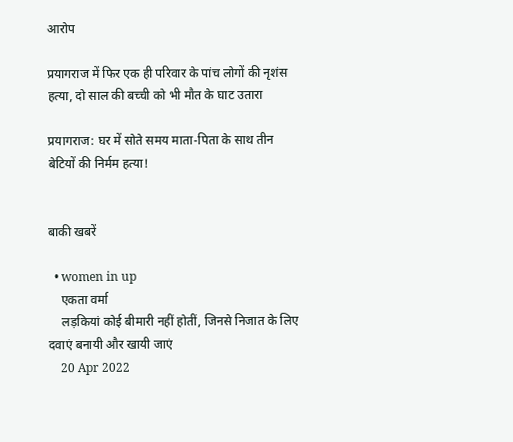आरोप

प्रयागराज में फिर एक ही परिवार के पांच लोगों की नृशंस हत्या, दो साल की बच्ची को भी मौत के घाट उतारा

प्रयागराज: घर में सोते समय माता-पिता के साथ तीन बेटियों की निर्मम हत्या!


बाकी खबरें

  • women in up
    एकता वर्मा
    लड़कियां कोई बीमारी नहीं होतीं, जिनसे निजात के लिए दवाएं बनायी और खायी जाएं
    20 Apr 2022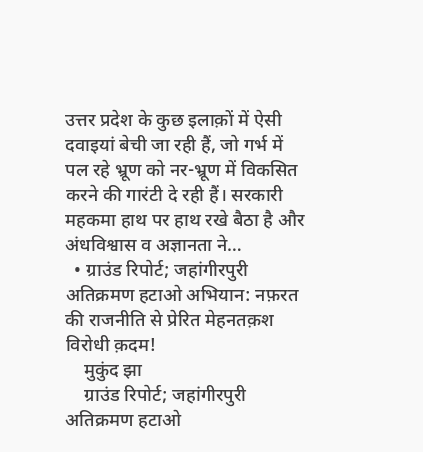उत्तर प्रदेश के कुछ इलाक़ों में ऐसी दवाइयां बेची जा रही हैं, जो गर्भ में पल रहे भ्रूण को नर-भ्रूण में विकसित करने की गारंटी दे रही हैं। सरकारी महकमा हाथ पर हाथ रखे बैठा है और अंधविश्वास व अज्ञानता ने…
  • ग्राउंड रिपोर्ट; जहांगीरपुरी अतिक्रमण हटाओ अभियान: नफ़रत की राजनीति से प्रेरित मेहनतक़श विरोधी क़दम!
    मुकुंद झा
    ग्राउंड रिपोर्ट; जहांगीरपुरी अतिक्रमण हटाओ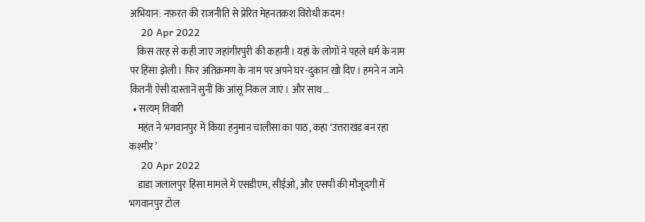अभियान: नफ़रत की राजनीति से प्रेरित मेहनतक़श विरोधी क़दम!
    20 Apr 2022
    किस तरह से कही जाए जहांगीरपुरी की कहानी। यहां के लोगों ने पहले धर्म के नाम पर हिंसा झेली। फिर अतिक्रमण के नाम पर अपने घर-दुकान खो दिए। हमने न जाने कितनी ऐसी दास्तानें सुनीं कि आंसू निकल जाएं। और साथ…
  • सत्यम् तिवारी
    महंत ने भगवानपुर में किया हनुमान चालीसा का पाठ, कहा ‘उत्तराखंड बन रहा कश्मीर’
    20 Apr 2022
    डाडा जलालपुर हिंसा मामले में एसडीएम, सीईओ, और एसपी की मौजूदगी में भगवानपुर टोल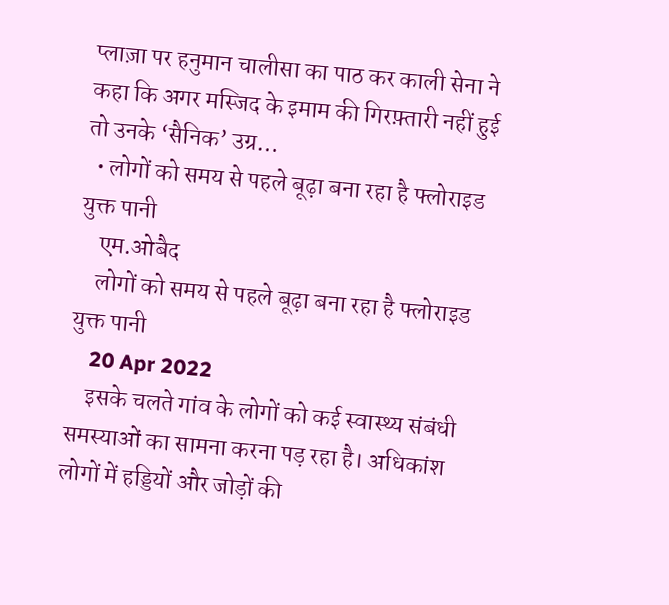प्लाज़ा पर हनुमान चालीसा का पाठ कर काली सेना ने कहा कि अगर मस्जिद के इमाम की गिरफ़्तारी नहीं हुई तो उनके ‘सैनिक’ उग्र…
  • लोगों को समय से पहले बूढ़ा बना रहा है फ्लोराइड युक्त पानी
    एम.ओबैद
    लोगों को समय से पहले बूढ़ा बना रहा है फ्लोराइड युक्त पानी
    20 Apr 2022
    इसके चलते गांव के लोगों को कई स्वास्थ्य संबंधी समस्याओं का सामना करना पड़ रहा है। अधिकांश लोगों में हड्डियों और जोड़ों की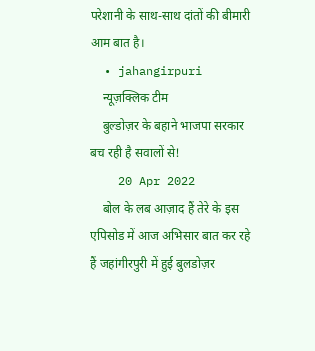परेशानी के साथ-साथ दांतों की बीमारी आम बात है।
  • jahangirpuri
    न्यूज़क्लिक टीम
    बुल्डोज़र के बहाने भाजपा सरकार बच रही है सवालों से!
    20 Apr 2022
    बोल के लब आज़ाद हैं तेरे के इस एपिसोड में आज अभिसार बात कर रहे हैं जहांगीरपुरी में हुई बुलडोज़र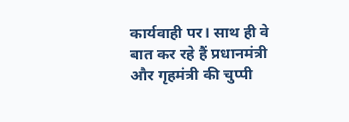कार्यवाही पर। साथ ही वे बात कर रहे हैं प्रधानमंत्री और गृहमंत्री की चुप्पी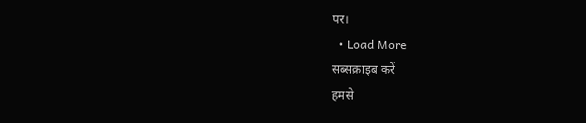पर।
  • Load More
सब्सक्राइब करें
हमसे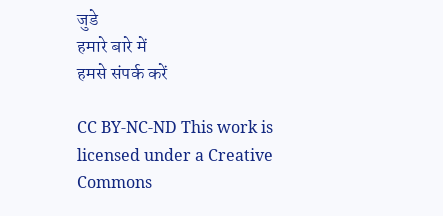जुडे
हमारे बारे में
हमसे संपर्क करें

CC BY-NC-ND This work is licensed under a Creative Commons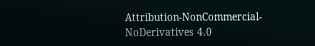Attribution-NonCommercial-NoDerivatives 4.0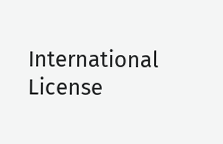International License